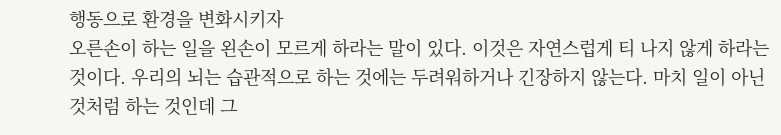행동으로 환경을 변화시키자
오른손이 하는 일을 왼손이 모르게 하라는 말이 있다. 이것은 자연스럽게 티 나지 않게 하라는 것이다. 우리의 뇌는 습관적으로 하는 것에는 두려워하거나 긴장하지 않는다. 마치 일이 아닌 것처럼 하는 것인데 그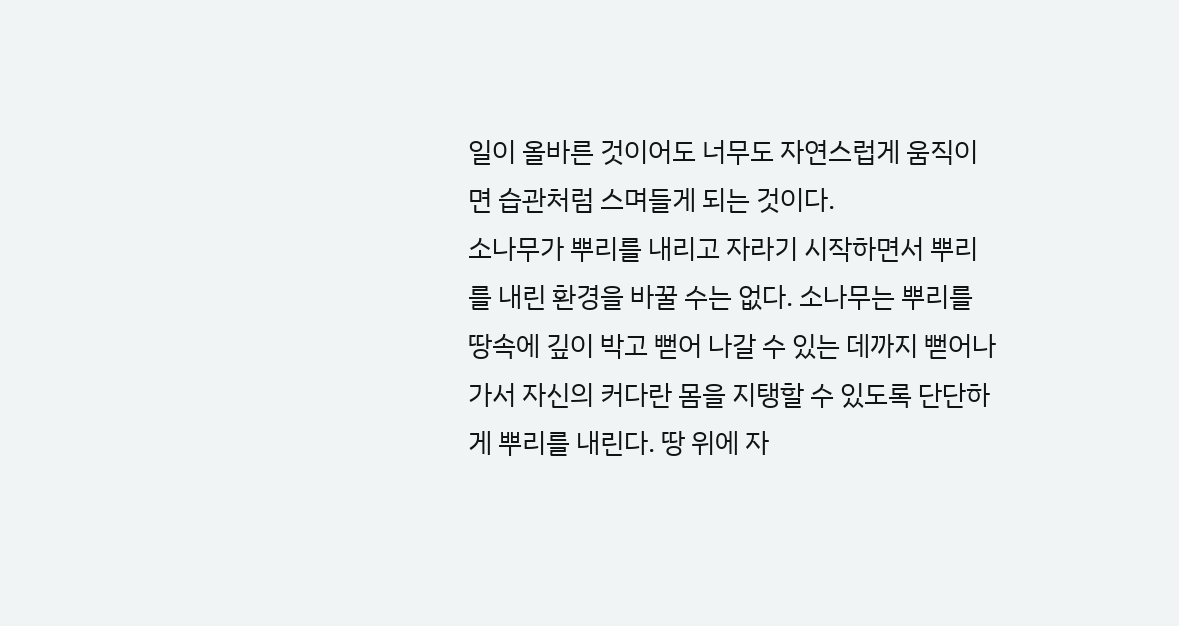일이 올바른 것이어도 너무도 자연스럽게 움직이면 습관처럼 스며들게 되는 것이다.
소나무가 뿌리를 내리고 자라기 시작하면서 뿌리를 내린 환경을 바꿀 수는 없다. 소나무는 뿌리를 땅속에 깊이 박고 뻗어 나갈 수 있는 데까지 뻗어나가서 자신의 커다란 몸을 지탱할 수 있도록 단단하게 뿌리를 내린다. 땅 위에 자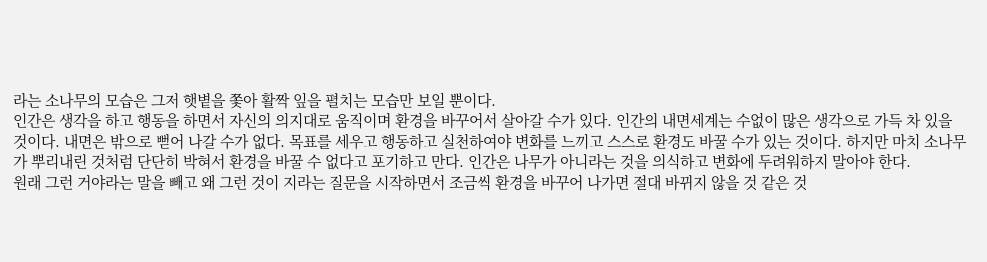라는 소나무의 모습은 그저 햇볕을 쫓아 활짝 잎을 펼치는 모습만 보일 뿐이다.
인간은 생각을 하고 행동을 하면서 자신의 의지대로 움직이며 환경을 바꾸어서 살아갈 수가 있다. 인간의 내면세계는 수없이 많은 생각으로 가득 차 있을 것이다. 내면은 밖으로 뻗어 나갈 수가 없다. 목표를 세우고 행동하고 실천하여야 변화를 느끼고 스스로 환경도 바꿀 수가 있는 것이다. 하지만 마치 소나무가 뿌리내린 것처럼 단단히 박혀서 환경을 바꿀 수 없다고 포기하고 만다. 인간은 나무가 아니라는 것을 의식하고 변화에 두려워하지 말아야 한다.
원래 그런 거야라는 말을 빼고 왜 그런 것이 지라는 질문을 시작하면서 조금씩 환경을 바꾸어 나가면 절대 바뀌지 않을 것 같은 것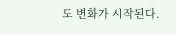도 변화가 시작된다.